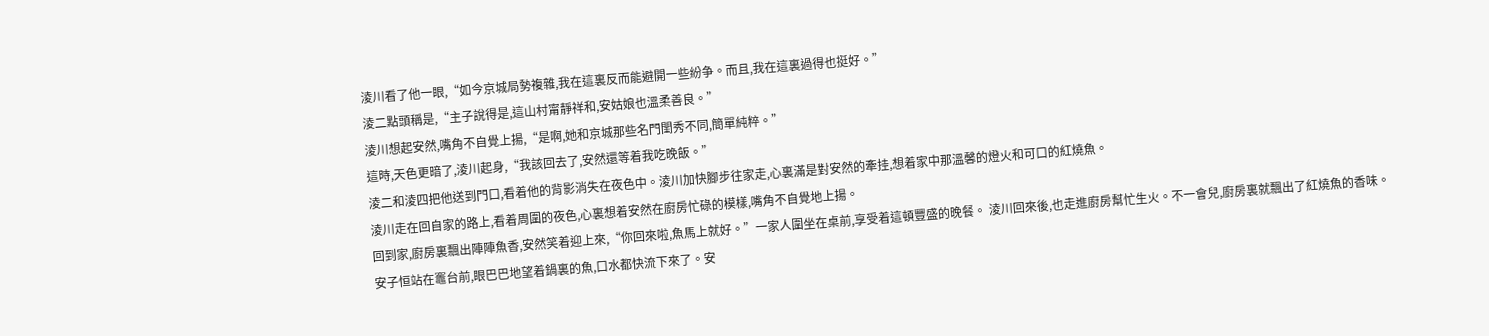淩川看了他一眼,“如今京城局勢複雜,我在這裏反而能避開一些紛争。而且,我在這裏過得也挺好。”
淩二點頭稱是,“主子說得是,這山村甯靜祥和,安姑娘也溫柔善良。”
淩川想起安然,嘴角不自覺上揚,“是啊,她和京城那些名門閨秀不同,簡單純粹。”
這時,天色更暗了,淩川起身,“我該回去了,安然還等着我吃晚飯。”
淩二和淩四把他送到門口,看着他的背影消失在夜色中。淩川加快腳步往家走,心裏滿是對安然的牽挂,想着家中那溫馨的燈火和可口的紅燒魚。
淩川走在回自家的路上,看着周圍的夜色,心裏想着安然在廚房忙碌的模樣,嘴角不自覺地上揚。
回到家,廚房裏飄出陣陣魚香,安然笑着迎上來,“你回來啦,魚馬上就好。”一家人圍坐在桌前,享受着這頓豐盛的晚餐。 淩川回來後,也走進廚房幫忙生火。不一會兒,廚房裏就飄出了紅燒魚的香味。
安子恒站在竈台前,眼巴巴地望着鍋裏的魚,口水都快流下來了。安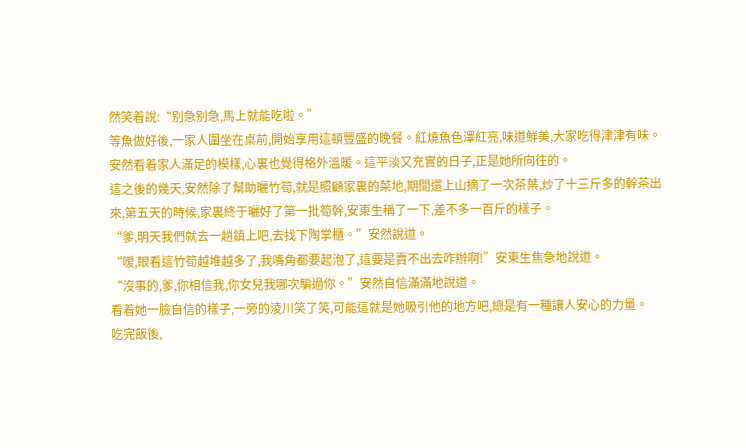然笑着說:“别急别急,馬上就能吃啦。”
等魚做好後,一家人圍坐在桌前,開始享用這頓豐盛的晚餐。紅燒魚色澤紅亮,味道鮮美,大家吃得津津有味。安然看着家人滿足的模樣,心裏也覺得格外溫暖。這平淡又充實的日子,正是她所向往的。
這之後的幾天,安然除了幫助曬竹筍,就是照顧家裏的菜地,期間還上山摘了一次茶葉,炒了十三斤多的幹茶出來,第五天的時候,家裏終于曬好了第一批筍幹,安東生稱了一下,差不多一百斤的樣子。
“爹,明天我們就去一趟鎮上吧,去找下陶掌櫃。”安然說道。
“嗳,眼看這竹筍越堆越多了,我嘴角都要起泡了,這要是賣不出去咋辦啊!”安東生焦急地說道。
“沒事的,爹,你相信我,你女兒我哪次騙過你。”安然自信滿滿地說道。
看着她一臉自信的樣子,一旁的淩川笑了笑,可能這就是她吸引他的地方吧,總是有一種讓人安心的力量。
吃完飯後,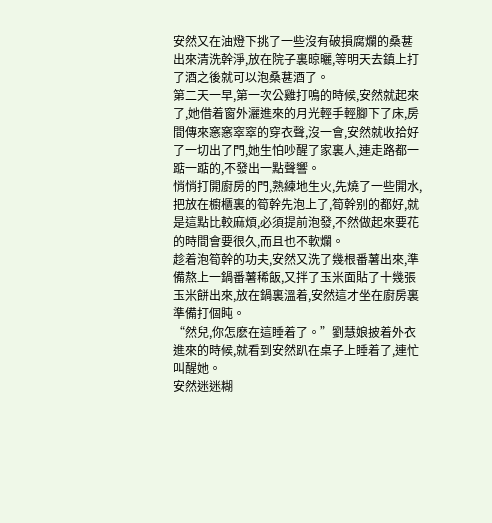安然又在油燈下挑了一些沒有破損腐爛的桑葚出來清洗幹淨,放在院子裏晾曬,等明天去鎮上打了酒之後就可以泡桑葚酒了。
第二天一早,第一次公雞打鳴的時候,安然就起來了,她借着窗外灑進來的月光輕手輕腳下了床,房間傳來窸窸窣窣的穿衣聲,沒一會,安然就收拾好了一切出了門,她生怕吵醒了家裏人,連走路都一踮一踮的,不發出一點聲響。
悄悄打開廚房的門,熟練地生火,先燒了一些開水,把放在櫥櫃裏的筍幹先泡上了,筍幹别的都好,就是這點比較麻煩,必須提前泡發,不然做起來要花的時間會要很久,而且也不軟爛。
趁着泡筍幹的功夫,安然又洗了幾根番薯出來,準備熬上一鍋番薯稀飯,又拌了玉米面貼了十幾張玉米餅出來,放在鍋裏溫着,安然這才坐在廚房裏準備打個盹。
“然兒,你怎麽在這睡着了。”劉慧娘披着外衣進來的時候,就看到安然趴在桌子上睡着了,連忙叫醒她。
安然迷迷糊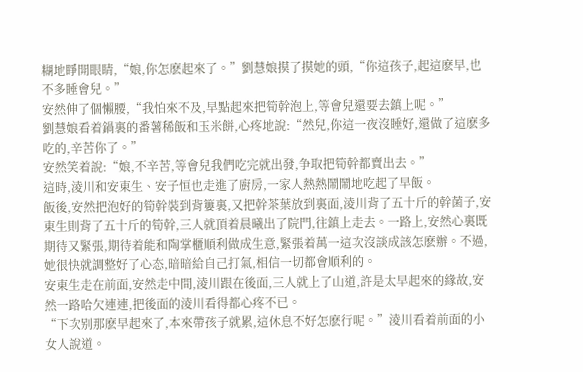糊地睜開眼睛,“娘,你怎麽起來了。”劉慧娘摸了摸她的頭,“你這孩子,起這麽早,也不多睡會兒。”
安然伸了個懶腰,“我怕來不及,早點起來把筍幹泡上,等會兒還要去鎮上呢。”
劉慧娘看着鍋裏的番薯稀飯和玉米餅,心疼地說:“然兒,你這一夜沒睡好,還做了這麽多吃的,辛苦你了。”
安然笑着說:“娘,不辛苦,等會兒我們吃完就出發,争取把筍幹都賣出去。”
這時,淩川和安東生、安子恒也走進了廚房,一家人熱熱鬧鬧地吃起了早飯。
飯後,安然把泡好的筍幹裝到背簍裏,又把幹茶葉放到裏面,淩川背了五十斤的幹菌子,安東生則背了五十斤的筍幹,三人就頂着晨曦出了院門,往鎮上走去。一路上,安然心裏既期待又緊張,期待着能和陶掌櫃順利做成生意,緊張着萬一這次沒談成該怎麽辦。不過,她很快就調整好了心态,暗暗給自己打氣,相信一切都會順利的。
安東生走在前面,安然走中間,淩川跟在後面,三人就上了山道,許是太早起來的緣故,安然一路哈欠連連,把後面的淩川看得都心疼不已。
“下次别那麽早起來了,本來帶孩子就累,這休息不好怎麽行呢。”淩川看着前面的小女人說道。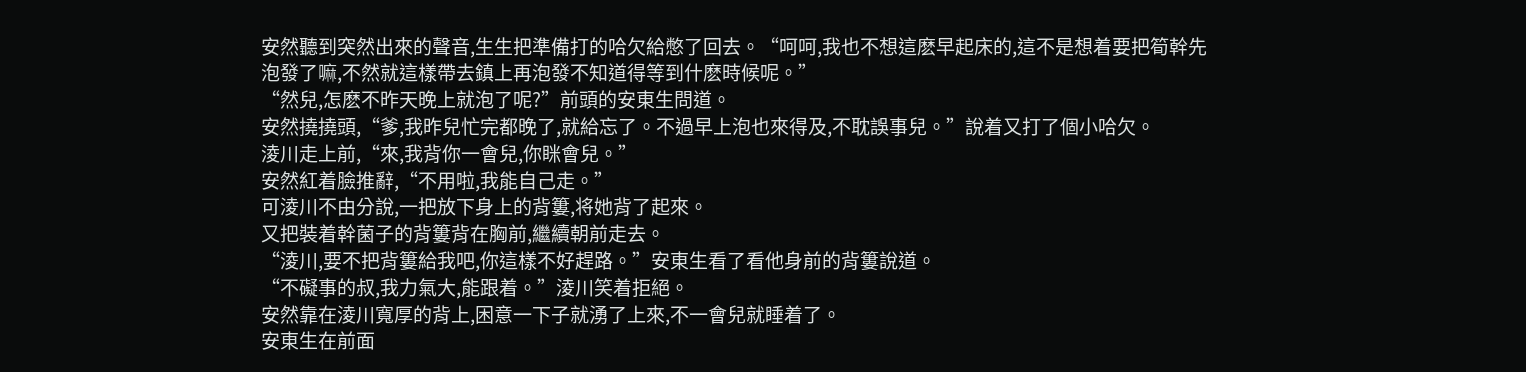安然聽到突然出來的聲音,生生把準備打的哈欠給憋了回去。“呵呵,我也不想這麽早起床的,這不是想着要把筍幹先泡發了嘛,不然就這樣帶去鎮上再泡發不知道得等到什麽時候呢。”
“然兒,怎麽不昨天晚上就泡了呢?”前頭的安東生問道。
安然撓撓頭,“爹,我昨兒忙完都晚了,就給忘了。不過早上泡也來得及,不耽誤事兒。”說着又打了個小哈欠。
淩川走上前,“來,我背你一會兒,你眯會兒。”
安然紅着臉推辭,“不用啦,我能自己走。”
可淩川不由分說,一把放下身上的背簍,将她背了起來。
又把裝着幹菌子的背簍背在胸前,繼續朝前走去。
“淩川,要不把背簍給我吧,你這樣不好趕路。”安東生看了看他身前的背簍說道。
“不礙事的叔,我力氣大,能跟着。”淩川笑着拒絕。
安然靠在淩川寬厚的背上,困意一下子就湧了上來,不一會兒就睡着了。
安東生在前面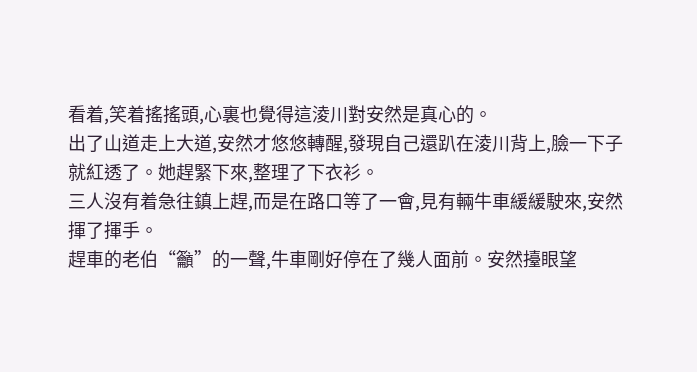看着,笑着搖搖頭,心裏也覺得這淩川對安然是真心的。
出了山道走上大道,安然才悠悠轉醒,發現自己還趴在淩川背上,臉一下子就紅透了。她趕緊下來,整理了下衣衫。
三人沒有着急往鎮上趕,而是在路口等了一會,見有輛牛車緩緩駛來,安然揮了揮手。
趕車的老伯“籲”的一聲,牛車剛好停在了幾人面前。安然擡眼望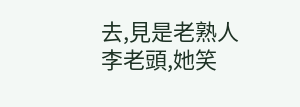去,見是老熟人李老頭,她笑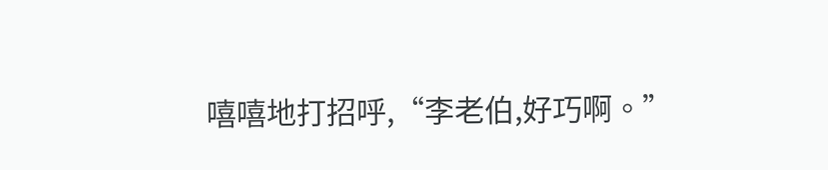嘻嘻地打招呼,“李老伯,好巧啊。”